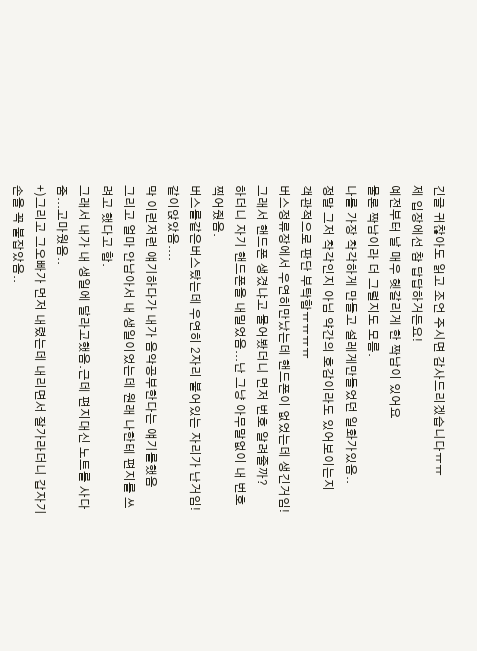긴글 귀찮아도 읽고 조언 주시면 감사드리겠습니다ㅠㅠ
제 입장에선 참 답답하거든요!
예전부터 날 매우 헷갈리게 한 짝남이 있어요
물론 짝남이라 더 그럴지도 모름.
나를 가장 착각하게 만들고 설레게만들었던 일화가있음..
정말 그저 착각인지 아님 약간의 호감이라도 있어보이는지
객관적으로 판단 부탁함ㅠㅠㅠㅠ
버스정류장에서 우연히만났는데 핸드폰이 없었는데 생긴거임!
그래서 핸드폰 생겼냐고 물어봤더니 먼저 번호 알려줄까?
하더니 자기 핸드폰을 내밀었음...난 그냥 아무말없이 내 번호 찍어줬음.
버스를같은버스탔는데 우연히 2자리 붙어있는 자리가 난거임!
같이앉았음....
막 이런저런 얘기하다가 내가 음악공부한다는 얘기를했음
그리고 얼마 안남아서 내 생일이었는데 원래 나한테 편지를 쓰려고 했다고 함.
그래서 내가 내 생일에 달라고했음.근데 편지대신 노트를 사다줌...고마웠음..
+)그리고 그오빠가 먼저 내렸는데 내리면서 잘가라더니 갑자기 손을 꼭 붙잡았음..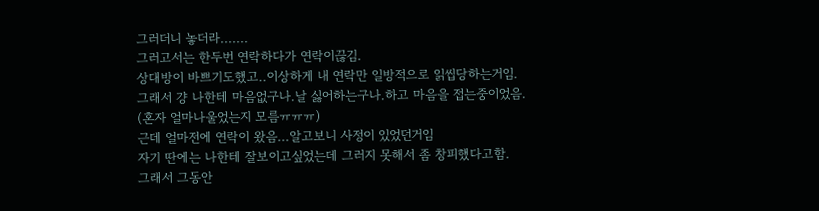그러더니 놓더라.......
그러고서는 한두번 연락하다가 연락이끊김.
상대방이 바쁘기도했고..이상하게 내 연락만 일방적으로 읽씹당하는거임.
그래서 걍 나한테 마음없구나.날 싫어하는구나.하고 마음을 접는중이었음.
(혼자 얼마나울었는지 모름ㅠㅠㅠ)
근데 얼마전에 연락이 왔음...알고보니 사정이 있었던거임
자기 딴에는 나한테 잘보이고싶었는데 그러지 못해서 좀 창피했다고함.
그래서 그동안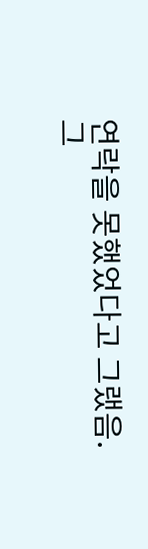연락을 못했었다고 그랬음.
그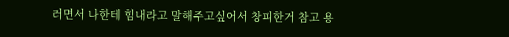러면서 나한테 힘내라고 말해주고싶어서 창피한거 참고 용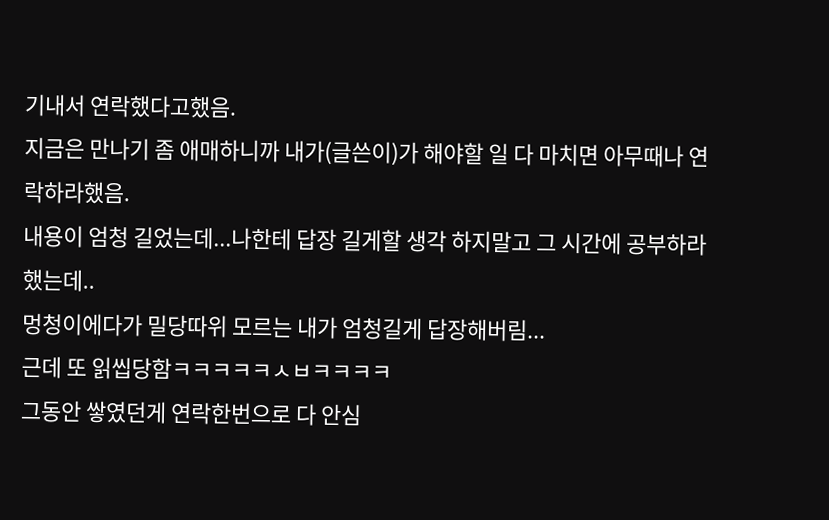기내서 연락했다고했음.
지금은 만나기 좀 애매하니까 내가(글쓴이)가 해야할 일 다 마치면 아무때나 연락하라했음.
내용이 엄청 길었는데...나한테 답장 길게할 생각 하지말고 그 시간에 공부하라했는데..
멍청이에다가 밀당따위 모르는 내가 엄청길게 답장해버림...
근데 또 읽씹당함ㅋㅋㅋㅋㅋㅅㅂㅋㅋㅋㅋ
그동안 쌓였던게 연락한번으로 다 안심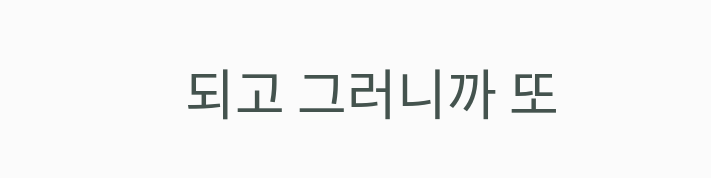되고 그러니까 또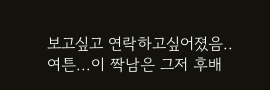보고싶고 연락하고싶어졌음..
여튼...이 짝남은 그저 후배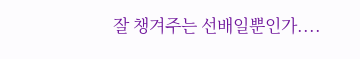잘 챙겨주는 선배일뿐인가....